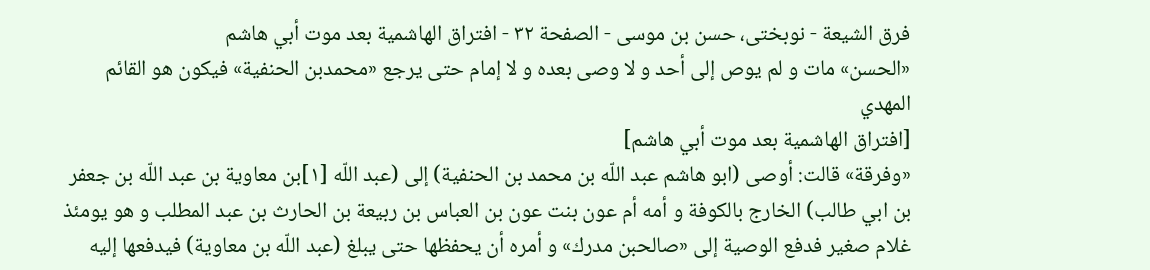فرق الشیعة - نوبختی، حسن بن موسی - الصفحة ٣٢ - افتراق الهاشمية بعد موت أبي هاشم
«الحسن» مات و لم يوص إلى أحد و لا وصى بعده و لا إمام حتى يرجع «محمدبن الحنفية» فيكون هو القائم المهدي
[افتراق الهاشمية بعد موت أبي هاشم]
«وفرقة» قالت: أوصى (ابو هاشم عبد اللّه بن محمد بن الحنفية) إلى (عبد اللّه [١]بن معاوية بن عبد اللّه بن جعفر بن ابي طالب) الخارج بالكوفة و أمه أم عون بنت عون بن العباس بن ربيعة بن الحارث بن عبد المطلب و هو يومئذ غلام صغير فدفع الوصية إلى «صالحبن مدرك» و أمره أن يحفظها حتى يبلغ (عبد اللّه بن معاوية) فيدفعها إليه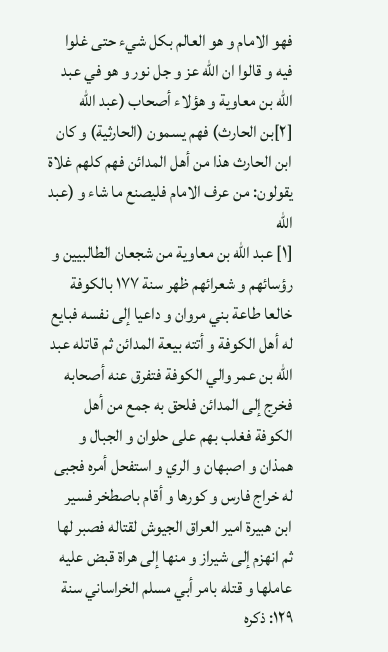فهو الامام و هو العالم بكل شيء حتى غلوا فيه و قالوا ان اللّه عز و جل نور و هو في عبد اللّه بن معاوية و هؤلاء أصحاب (عبد اللّه [٢]بن الحارث) فهم يسمون (الحارثية) و كان ابن الحارث هذا من أهل المدائن فهم كلهم غلاة يقولون: من عرف الامام فليصنع ما شاء و (عبد اللّه
[١] عبد اللّه بن معاوية من شجعان الطالبيين و رؤسائهم و شعرائهم ظهر سنة ١٧٧ بالكوفة خالعا طاعة بني مروان و داعيا إلى نفسه فبايع له أهل الكوفة و أتته بيعة المدائن ثم قاتله عبد اللّه بن عمر والي الكوفة فتفرق عنه أصحابه فخرج إلى المدائن فلحق به جمع من أهل الكوفة فغلب بهم على حلوان و الجبال و همذان و اصبهان و الري و استفحل أمره فجبى له خراج فارس و كورها و أقام باصطخر فسير ابن هبيرة امير العراق الجيوش لقتاله فصبر لها ثم انهزم إلى شيراز و منها إلى هراة قبض عليه عاملها و قتله بامر أبي مسلم الخراساني سنة ١٢٩: ذكره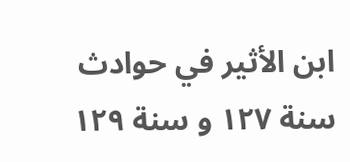ابن الأثير في حوادث سنة ١٢٧ و سنة ١٢٩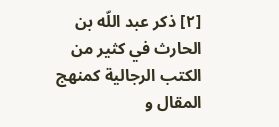[٢] ذكر عبد اللّه بن الحارث في كثير من الكتب الرجالية كمنهج المقال و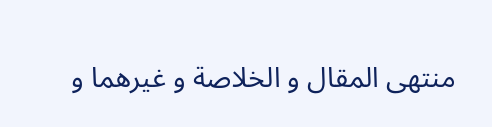منتهى المقال و الخلاصة و غيرهما و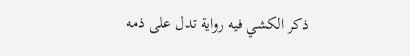ذكر الكشي فيه رواية تدل على ذمه